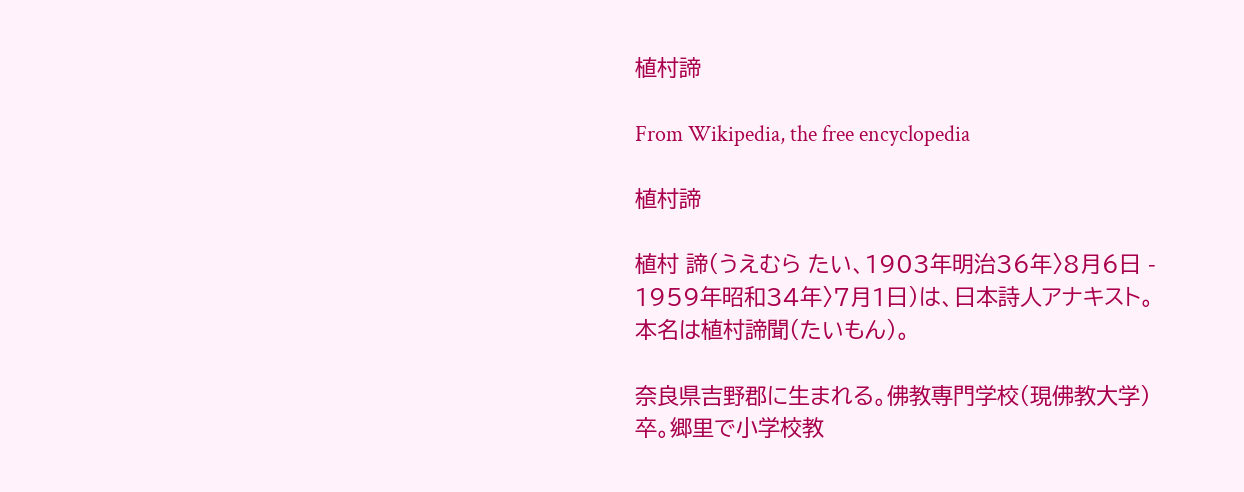植村諦

From Wikipedia, the free encyclopedia

植村諦

植村 諦(うえむら たい、1903年明治36年〉8月6日 - 1959年昭和34年〉7月1日)は、日本詩人アナキスト。本名は植村諦聞(たいもん)。

奈良県吉野郡に生まれる。佛教専門学校(現佛教大学)卒。郷里で小学校教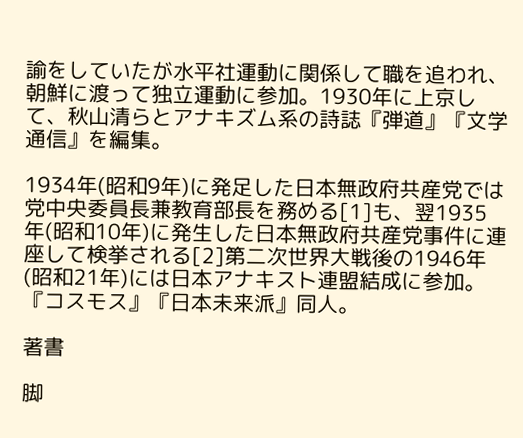諭をしていたが水平社運動に関係して職を追われ、朝鮮に渡って独立運動に参加。1930年に上京して、秋山清らとアナキズム系の詩誌『弾道』『文学通信』を編集。

1934年(昭和9年)に発足した日本無政府共産党では党中央委員長兼教育部長を務める[1]も、翌1935年(昭和10年)に発生した日本無政府共産党事件に連座して検挙される[2]第二次世界大戦後の1946年(昭和21年)には日本アナキスト連盟結成に参加。『コスモス』『日本未来派』同人。

著書

脚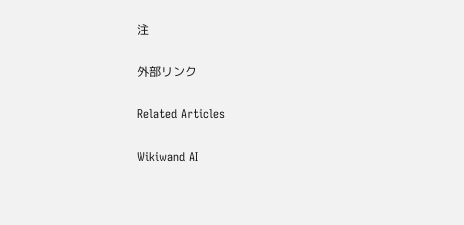注

外部リンク

Related Articles

Wikiwand AI